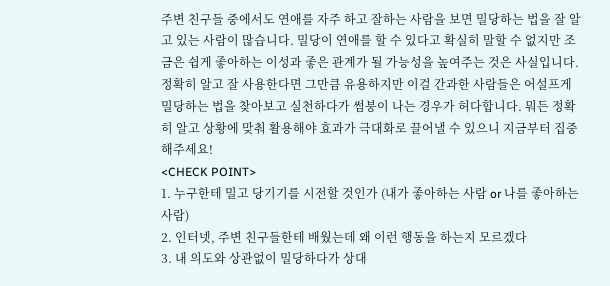주변 친구들 중에서도 연애를 자주 하고 잘하는 사람을 보면 밀당하는 법을 잘 알고 있는 사람이 많습니다. 밀당이 연애를 할 수 있다고 확실히 말할 수 없지만 조금은 쉽게 좋아하는 이성과 좋은 관계가 될 가능성을 높여주는 것은 사실입니다. 정확히 알고 잘 사용한다면 그만큼 유용하지만 이걸 간과한 사람들은 어설프게 밀당하는 법을 찾아보고 실천하다가 썸붕이 나는 경우가 허다합니다. 뭐든 정확히 알고 상황에 맞춰 활용해야 효과가 극대화로 끌어낼 수 있으니 지금부터 집중해주세요!
<CHECK POINT>
1. 누구한테 밀고 당기기를 시전할 것인가 (내가 좋아하는 사람 or 나를 좋아하는 사람)
2. 인터넷, 주변 친구들한테 배웠는데 왜 이런 행동을 하는지 모르겠다
3. 내 의도와 상관없이 밀당하다가 상대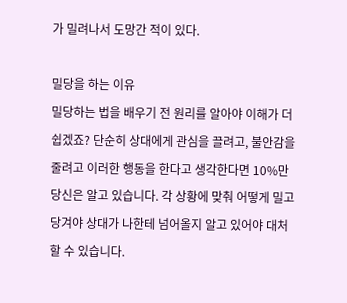가 밀려나서 도망간 적이 있다.

밀당을 하는 이유
밀당하는 법을 배우기 전 원리를 알아야 이해가 더 쉽겠죠? 단순히 상대에게 관심을 끌려고, 불안감을 줄려고 이러한 행동을 한다고 생각한다면 10%만 당신은 알고 있습니다. 각 상황에 맞춰 어떻게 밀고 당겨야 상대가 나한테 넘어올지 알고 있어야 대처할 수 있습니다.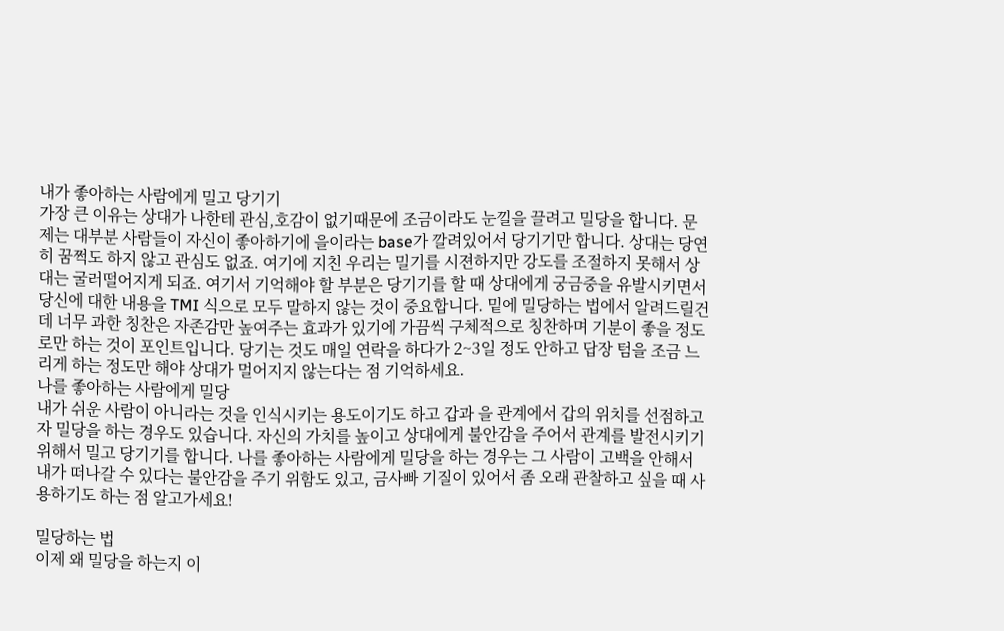내가 좋아하는 사람에게 밀고 당기기
가장 큰 이유는 상대가 나한테 관심,호감이 없기때문에 조금이라도 눈낄을 끌려고 밀당을 합니다. 문제는 대부분 사람들이 자신이 좋아하기에 을이라는 base가 깔려있어서 당기기만 합니다. 상대는 당연히 꿈쩍도 하지 않고 관심도 없죠. 여기에 지친 우리는 밀기를 시젼하지만 강도를 조절하지 못해서 상대는 굴러떨어지게 되죠. 여기서 기억해야 할 부분은 당기기를 할 때 상대에게 궁금중을 유발시키면서 당신에 대한 내용을 TMI 식으로 모두 말하지 않는 것이 중요합니다. 밑에 밀당하는 법에서 알려드릴건데 너무 과한 칭찬은 자존감만 높여주는 효과가 있기에 가끔씩 구체적으로 칭찬하며 기분이 좋을 정도로만 하는 것이 포인트입니다. 당기는 것도 매일 연락을 하다가 2~3일 정도 안하고 답장 텀을 조금 느리게 하는 정도만 해야 상대가 멀어지지 않는다는 점 기억하세요.
나를 좋아하는 사람에게 밀당
내가 쉬운 사람이 아니라는 것을 인식시키는 용도이기도 하고 갑과 을 관계에서 갑의 위치를 선점하고자 밀당을 하는 경우도 있습니다. 자신의 가치를 높이고 상대에게 불안감을 주어서 관계를 발전시키기 위해서 밀고 당기기를 합니다. 나를 좋아하는 사람에게 밀당을 하는 경우는 그 사람이 고백을 안해서 내가 떠나갈 수 있다는 불안감을 주기 위함도 있고, 금사빠 기질이 있어서 좀 오래 관찰하고 싶을 때 사용하기도 하는 점 알고가세요!

밀당하는 법
이제 왜 밀당을 하는지 이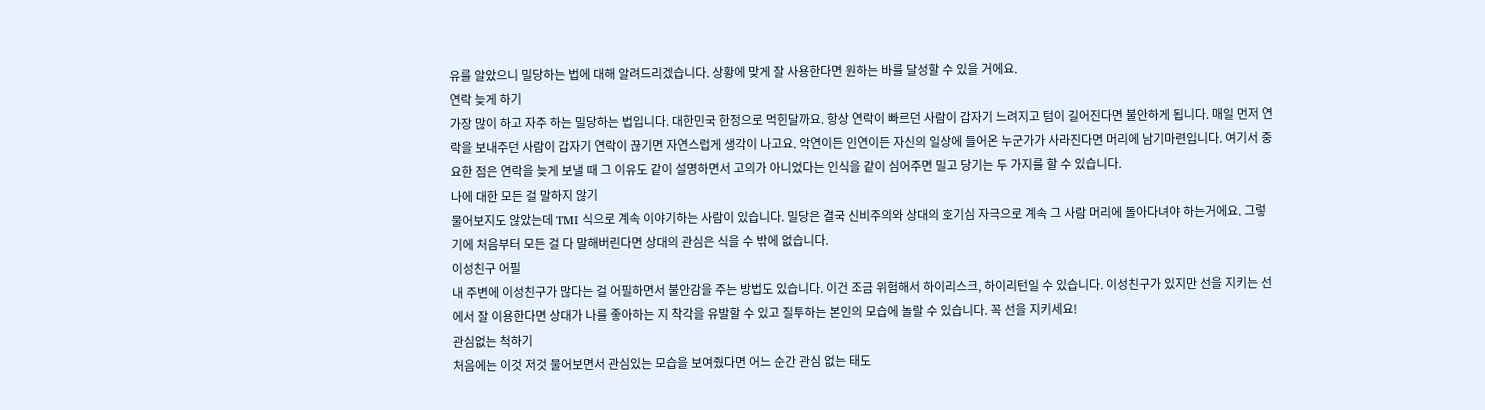유를 알았으니 밀당하는 법에 대해 알려드리겠습니다. 상황에 맞게 잘 사용한다면 원하는 바를 달성할 수 있을 거에요.
연락 늦게 하기
가장 많이 하고 자주 하는 밀당하는 법입니다. 대한민국 한정으로 먹힌달까요. 항상 연락이 빠르던 사람이 갑자기 느려지고 텀이 길어진다면 불안하게 됩니다. 매일 먼저 연락을 보내주던 사람이 갑자기 연락이 끊기면 자연스럽게 생각이 나고요. 악연이든 인연이든 자신의 일상에 들어온 누군가가 사라진다면 머리에 남기마련입니다. 여기서 중요한 점은 연락을 늦게 보낼 때 그 이유도 같이 설명하면서 고의가 아니었다는 인식을 같이 심어주면 밀고 당기는 두 가지를 할 수 있습니다.
나에 대한 모든 걸 말하지 않기
물어보지도 않았는데 TMI 식으로 계속 이야기하는 사람이 있습니다. 밀당은 결국 신비주의와 상대의 호기심 자극으로 계속 그 사람 머리에 돌아다녀야 하는거에요. 그렇기에 처음부터 모든 걸 다 말해버린다면 상대의 관심은 식을 수 밖에 없습니다.
이성친구 어필
내 주변에 이성친구가 많다는 걸 어필하면서 불안감을 주는 방법도 있습니다. 이건 조금 위험해서 하이리스크, 하이리턴일 수 있습니다. 이성친구가 있지만 선을 지키는 선에서 잘 이용한다면 상대가 나를 좋아하는 지 착각을 유발할 수 있고 질투하는 본인의 모습에 놀랄 수 있습니다. 꼭 선을 지키세요!
관심없는 척하기
처음에는 이것 저것 물어보면서 관심있는 모습을 보여줬다면 어느 순간 관심 없는 태도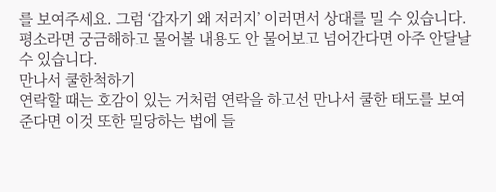를 보여주세요. 그럼 ‘갑자기 왜 저러지’ 이러면서 상대를 밀 수 있습니다. 평소라면 궁금해하고 물어볼 내용도 안 물어보고 넘어간다면 아주 안달날 수 있습니다.
만나서 쿨한척하기
연락할 때는 호감이 있는 거처럼 연락을 하고선 만나서 쿨한 태도를 보여준다면 이것 또한 밀당하는 법에 들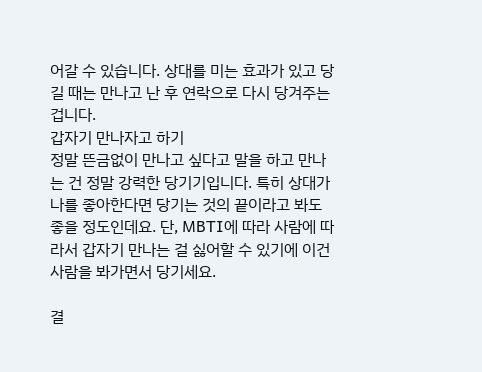어갈 수 있습니다. 상대를 미는 효과가 있고 당길 때는 만나고 난 후 연락으로 다시 당겨주는 겁니다.
갑자기 만나자고 하기
정말 뜬금없이 만나고 싶다고 말을 하고 만나는 건 정말 강력한 당기기입니다. 특히 상대가 나를 좋아한다면 당기는 것의 끝이라고 봐도 좋을 정도인데요. 단, MBTI에 따라 사람에 따라서 갑자기 만나는 걸 싫어할 수 있기에 이건 사람을 봐가면서 당기세요.

결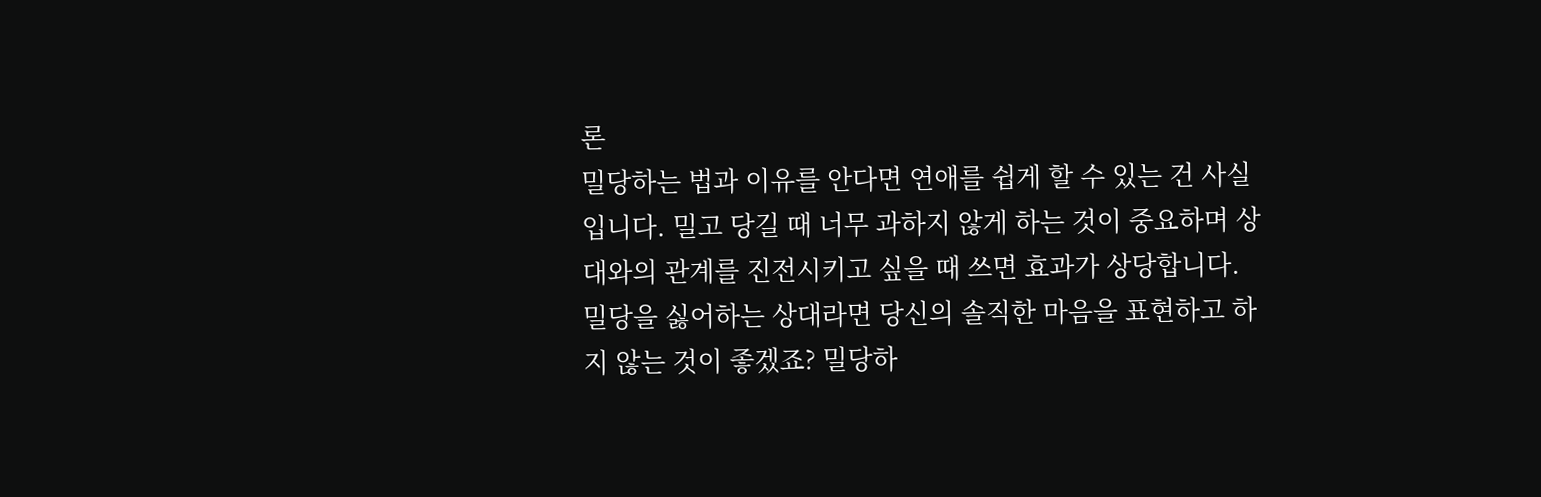론
밀당하는 법과 이유를 안다면 연애를 쉽게 할 수 있는 건 사실입니다. 밀고 당길 때 너무 과하지 않게 하는 것이 중요하며 상대와의 관계를 진전시키고 싶을 때 쓰면 효과가 상당합니다. 밀당을 싫어하는 상대라면 당신의 솔직한 마음을 표현하고 하지 않는 것이 좋겠죠? 밀당하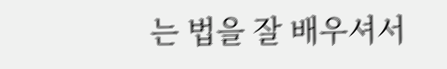는 법을 잘 배우셔서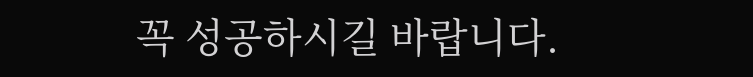꼭 성공하시길 바랍니다.